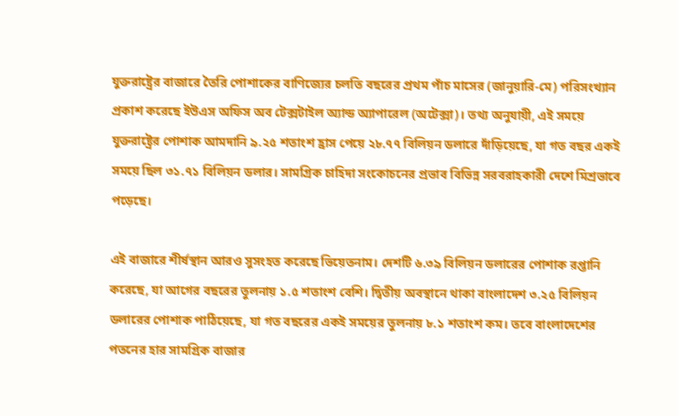যুক্তরাষ্ট্রের বাজারে তৈরি পোশাকের বাণিজ্যের চলতি বছরের প্রথম পাঁচ মাসের (জানুয়ারি-মে) পরিসংখ্যান প্রকাশ করেছে ইউএস অফিস অব টেক্সটাইল অ্যান্ড অ্যাপারেল (অটেক্সা)। তথ্য অনুযায়ী, এই সময়ে যুক্তরাষ্ট্রের পোশাক আমদানি ৯.২৫ শতাংশ হ্রাস পেয়ে ২৮.৭৭ বিলিয়ন ডলারে দাঁড়িয়েছে, যা গত বছর একই সময়ে ছিল ৩১.৭১ বিলিয়ন ডলার। সামগ্রিক চাহিদা সংকোচনের প্রভাব বিভিন্ন সরবরাহকারী দেশে মিশ্রভাবে পড়েছে।

এই বাজারে শীর্ষস্থান আরও সুসংহত করেছে ভিয়েতনাম। দেশটি ৬.৩৯ বিলিয়ন ডলারের পোশাক রপ্তানি করেছে, যা আগের বছরের তুলনায় ১.৫ শতাংশ বেশি। দ্বিতীয় অবস্থানে থাকা বাংলাদেশ ৩.২৫ বিলিয়ন ডলারের পোশাক পাঠিয়েছে, যা গত বছরের একই সময়ের তুলনায় ৮.১ শতাংশ কম। তবে বাংলাদেশের পতনের হার সামগ্রিক বাজার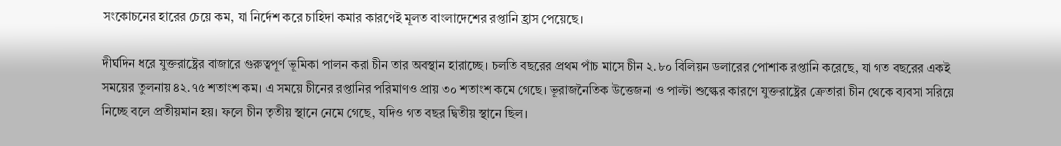সংকোচনের হারের চেয়ে কম, যা নির্দেশ করে চাহিদা কমার কারণেই মূলত বাংলাদেশের রপ্তানি হ্রাস পেয়েছে।

দীর্ঘদিন ধরে যুক্তরাষ্ট্রের বাজারে গুরুত্বপূর্ণ ভূমিকা পালন করা চীন তার অবস্থান হারাচ্ছে। চলতি বছরের প্রথম পাঁচ মাসে চীন ২.৮০ বিলিয়ন ডলারের পোশাক রপ্তানি করেছে, যা গত বছরের একই সময়ের তুলনায় ৪২.৭৫ শতাংশ কম। এ সময়ে চীনের রপ্তানির পরিমাণও প্রায় ৩০ শতাংশ কমে গেছে। ভূরাজনৈতিক উত্তেজনা ও পাল্টা শুল্কের কারণে যুক্তরাষ্ট্রের ক্রেতারা চীন থেকে ব্যবসা সরিয়ে নিচ্ছে বলে প্রতীয়মান হয়। ফলে চীন তৃতীয় স্থানে নেমে গেছে, যদিও গত বছর দ্বিতীয় স্থানে ছিল।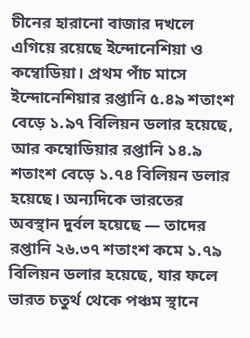চীনের হারানো বাজার দখলে এগিয়ে রয়েছে ইন্দোনেশিয়া ও কম্বোডিয়া। প্রথম পাঁচ মাসে ইন্দোনেশিয়ার রপ্তানি ৫.৪৯ শতাংশ বেড়ে ১.৯৭ বিলিয়ন ডলার হয়েছে, আর কম্বোডিয়ার রপ্তানি ১৪.৯ শতাংশ বেড়ে ১.৭৪ বিলিয়ন ডলার হয়েছে। অন্যদিকে ভারতের অবস্থান দুর্বল হয়েছে — তাদের রপ্তানি ২৬.৩৭ শতাংশ কমে ১.৭৯ বিলিয়ন ডলার হয়েছে, যার ফলে ভারত চতুর্থ থেকে পঞ্চম স্থানে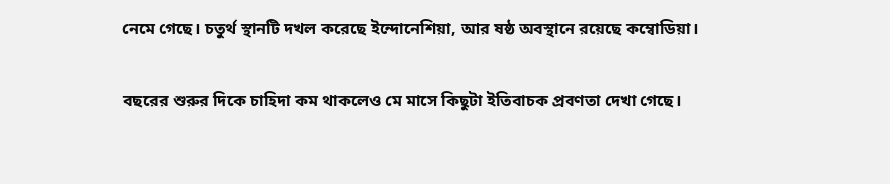নেমে গেছে। চতুর্থ স্থানটি দখল করেছে ইন্দোনেশিয়া, আর ষষ্ঠ অবস্থানে রয়েছে কম্বোডিয়া।

বছরের শুরুর দিকে চাহিদা কম থাকলেও মে মাসে কিছুটা ইতিবাচক প্রবণতা দেখা গেছে।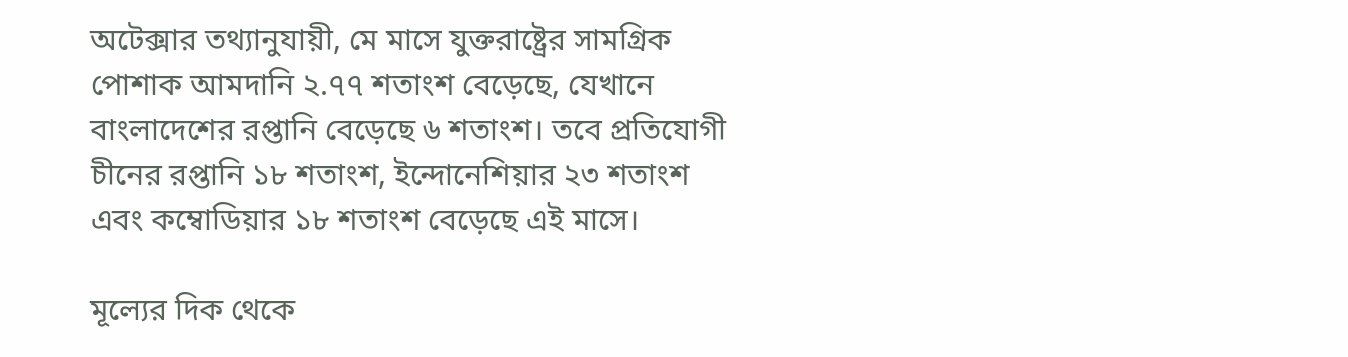অটেক্সার তথ্যানুযায়ী, মে মাসে যুক্তরাষ্ট্রের সামগ্রিক পোশাক আমদানি ২.৭৭ শতাংশ বেড়েছে, যেখানে বাংলাদেশের রপ্তানি বেড়েছে ৬ শতাংশ। তবে প্রতিযোগী চীনের রপ্তানি ১৮ শতাংশ, ইন্দোনেশিয়ার ২৩ শতাংশ এবং কম্বোডিয়ার ১৮ শতাংশ বেড়েছে এই মাসে।

মূল্যের দিক থেকে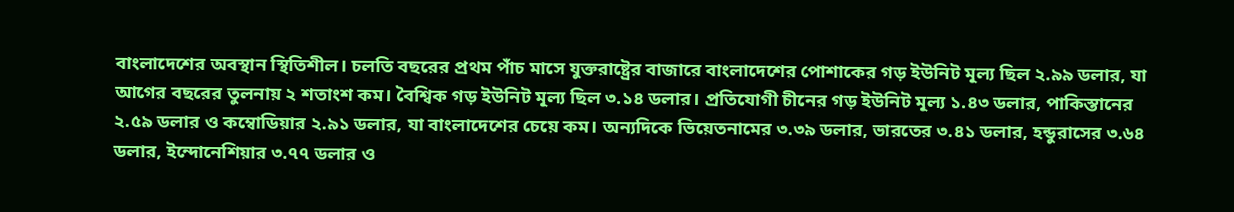বাংলাদেশের অবস্থান স্থিতিশীল। চলতি বছরের প্রথম পাঁচ মাসে যুক্তরাষ্ট্রের বাজারে বাংলাদেশের পোশাকের গড় ইউনিট মূল্য ছিল ২.৯৯ ডলার, যা আগের বছরের তুলনায় ২ শতাংশ কম। বৈশ্বিক গড় ইউনিট মূল্য ছিল ৩.১৪ ডলার। প্রতিযোগী চীনের গড় ইউনিট মূল্য ১.৪৩ ডলার, পাকিস্তানের ২.৫৯ ডলার ও কম্বোডিয়ার ২.৯১ ডলার, যা বাংলাদেশের চেয়ে কম। অন্যদিকে ভিয়েতনামের ৩.৩৯ ডলার, ভারতের ৩.৪১ ডলার, হন্ডুরাসের ৩.৬৪ ডলার, ইন্দোনেশিয়ার ৩.৭৭ ডলার ও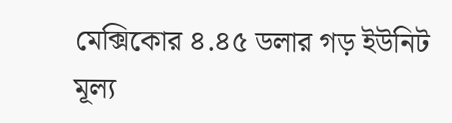মেক্সিকোর ৪.৪৫ ডলার গড় ইউনিট মূল্য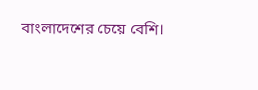বাংলাদেশের চেয়ে বেশি।